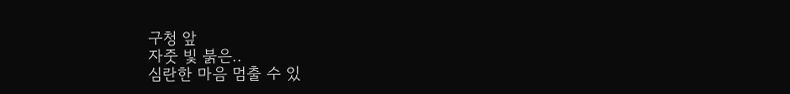구청 앞
자줏 빛 붉은..
심란한 마음 멈출 수 있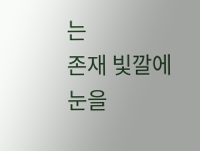는
존재 빛깔에 눈을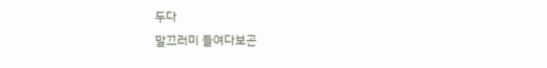두다
말끄러미 들여다보곤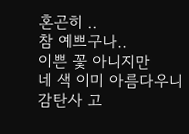혼곤히 ..
참 예쁘구나..
이쁜 꽃 아니지만
네 색 이미 아름다우니
감탄사 고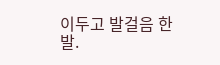이두고 발걸음 한발.